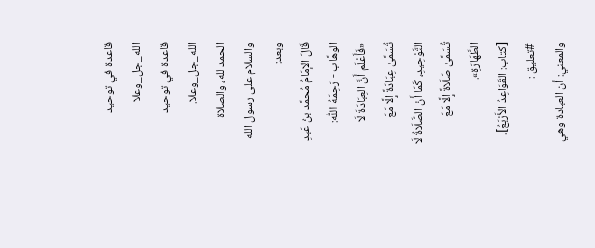قاعدة في توحيد الله_جل_وعلا
قاعدة في توحيد الله_جل_وعلا.
الحمد لله، والصلاة والسلام على رسول الله
وبعد:
قَالَ الإمَامُ مُحمَّد بنُ عَبدِ الوهَّاب - رَحِمَهُ اللّٰه:
«فَأَعْلَم أَنَّ العِبَادَةَ لَا تُسَمَّىٰ عِبَادَةً إِلَّا مَعَ التَّوْحِيدِ، كَمَا أَنْ الصَّلَاةُ لَا تُسَمَّىٰ صَلَاةً إِلَّا مَعَ الطَّهَارَةِ».
[كتاب: القَوَاعِدُ الأَرْبَعُ].
#تعليق :
والمعني: أن العبادة وهي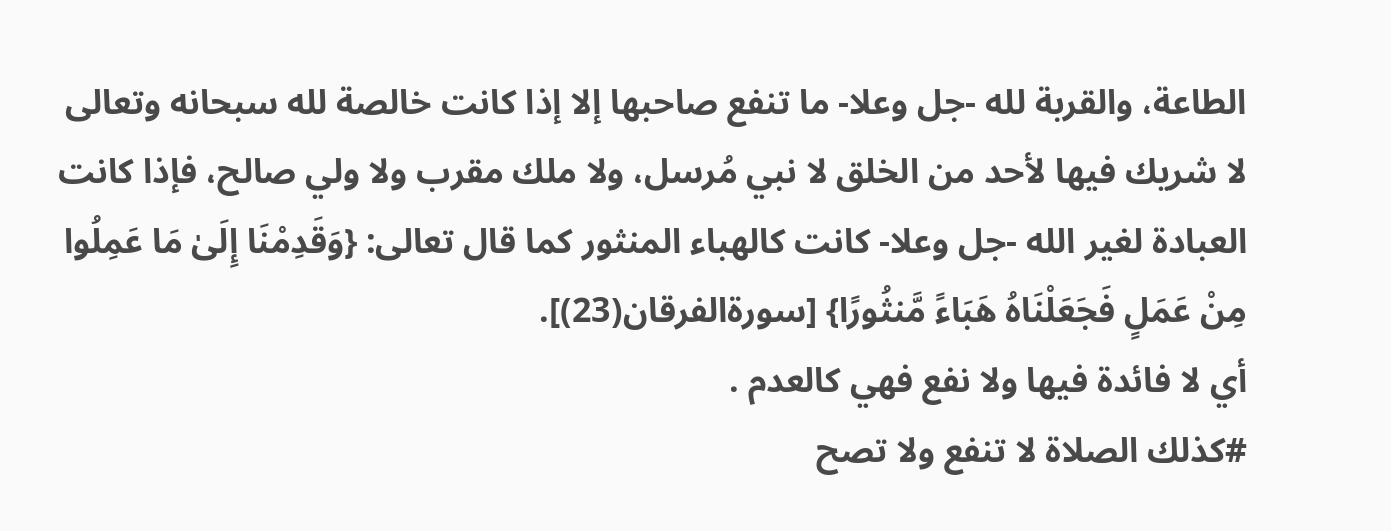الطاعة، والقربة لله -جل وعلا- ما تنفع صاحبها إلا إذا كانت خالصة لله سبحانه وتعالى لا شريك فيها لأحد من الخلق لا نبي مُرسل، ولا ملك مقرب ولا ولي صالح، فإذا كانت العبادة لغير الله -جل وعلا- كانت كالهباء المنثور كما قال تعالى: {وَقَدِمْنَا إِلَىٰ مَا عَمِلُوا مِنْ عَمَلٍ فَجَعَلْنَاهُ هَبَاءً مَّنثُورًا} [سورةالفرقان(23)].
أي لا فائدة فيها ولا نفع فهي كالعدم .
#كذلك الصلاة لا تنفع ولا تصح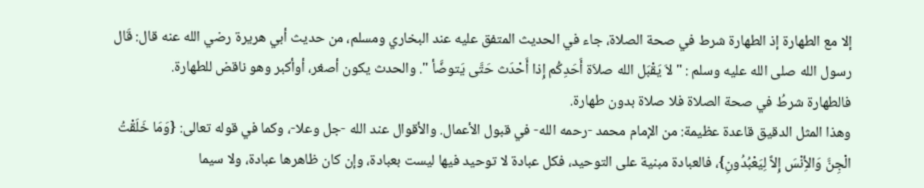إلا مع الطهارة إذ الطهارة شرط في صحة الصلاة، جاء في الحديث المتفق عليه عند البخاري ومسلم، من حديث أبي هريرة رضي الله عنه قال: قَال رسول الله صلى الله عليه وسلم : " لاَ يَقْبَل الله صلاَة أَحَدِكُم إِذا أَحْدَث حَتَّى يَتوضَّأ ". والحدث يكون أصغر، أوأكبر وهو ناقض للطهارة.
فالطهارة شرطُ في صحة الصلاة فلا صلاة بدون طهارة.
وهذا المثل الدقيق قاعدة عظيمة: من الإمام محمد -رحمه الله- في قبول الأعمال. والأقوال عند الله -جل وعلا-، وكما في قوله تعالى: {وَمَا خَلَقْتُ الْجِنَّ وَالأِنْسَ إِلاَّ لِيَعْبُدُونِ}، فالعبادة مبنية على التوحيد، فكل عبادة لا توحيد فيها ليست بعبادة، وإن كان ظاهرها عبادة، ولا سيما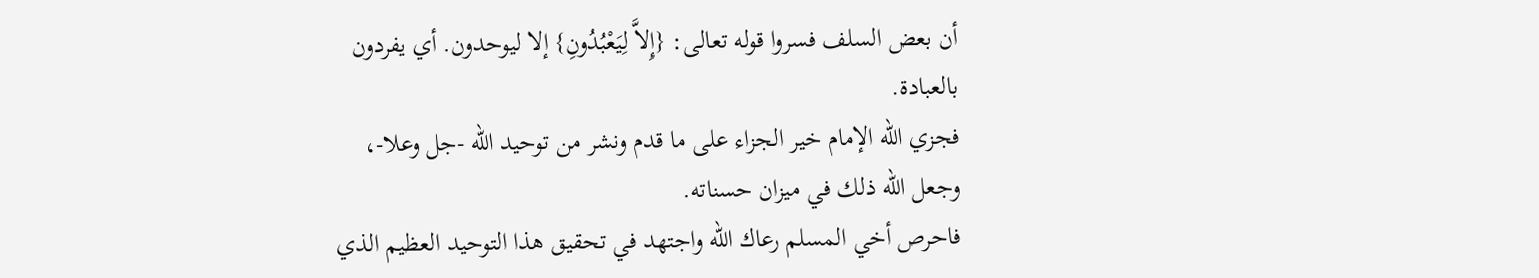أن بعض السلف فسروا قوله تعالى: {إِلاَّ لِيَعْبُدُونِ} إلا ليوحدون. أي يفردون بالعبادة.
فجزي الله الإمام خير الجزاء على ما قدم ونشر من توحيد الله -جل وعلا-، وجعل الله ذلك في ميزان حسناته.
فاحرص أخي المسلم رعاك الله واجتهد في تحقيق هذا التوحيد العظيم الذي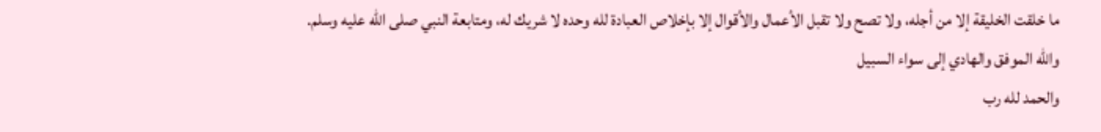ما خلقت الخليقة إلا من أجله، ولا تصح ولا تقبل الأعمال والأقوال إلا بإخلاص العبادة لله وحده لا شريك له، ومتابعة النبي صلى الله عليه وسلم.
والله الموفق والهادي إلى سواء السبيل
والحمد لله رب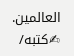العالمين.
✍كتبه/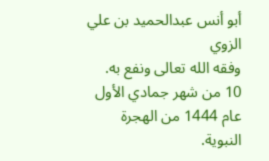أبو أنس عبدالحميد بن علي الزوي
وفقه الله تعالى ونفع به.
10 من شهر جمادي الأول عام 1444 من الهجرة النبوية.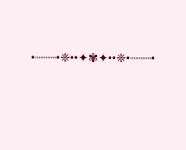•┈┈┈•❈••✦✾✦••❈•┈┈┈•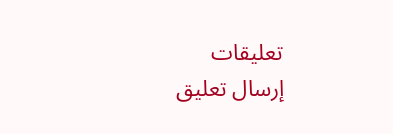تعليقات
إرسال تعليق